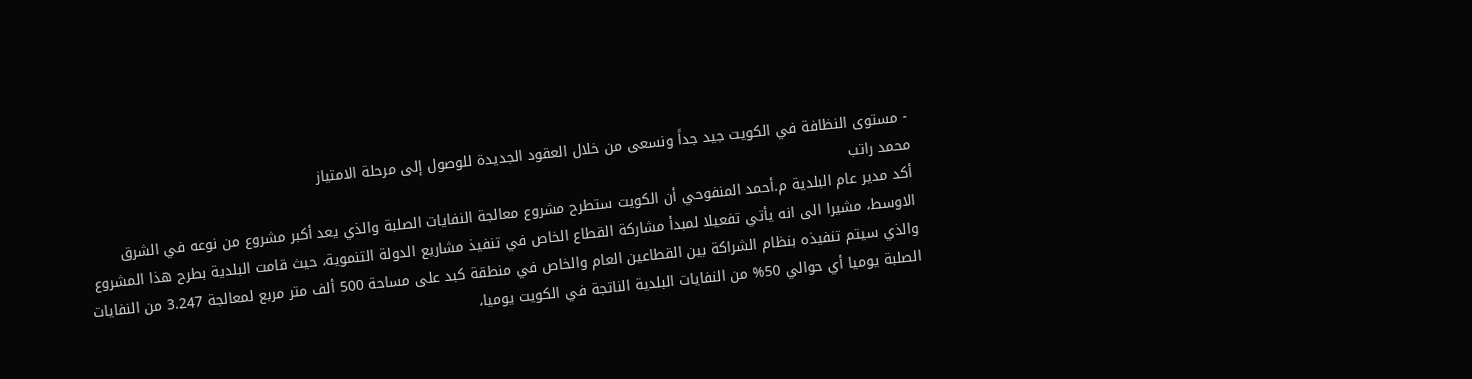- مستوى النظافة في الكويت جيد جداً ونسعى من خلال العقود الجديدة للوصول إلى مرحلة الامتياز
محمد راتب
أكد مدير عام البلدية م.أحمد المنفوحي أن الكويت ستطرح مشروع معالجة النفايات الصلبة والذي يعد أكبر مشروع من نوعه في الشرق الاوسط، مشيرا الى انه يأتي تفعيلا لمبدأ مشاركة القطاع الخاص في تنفيذ مشاريع الدولة التنموية، حيث قامت البلدية بطرح هذا المشروع والذي سيتم تنفيذه بنظام الشراكة بين القطاعين العام والخاص في منطقة كبد على مساحة 500 ألف متر مربع لمعالجة 3.247 من النفايات الصلبة يوميا أي حوالي 50% من النفايات البلدية الناتجة في الكويت يوميا،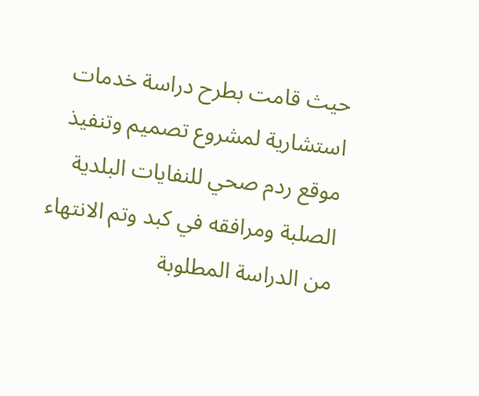حيث قامت بطرح دراسة خدمات استشارية لمشروع تصميم وتنفيذ موقع ردم صحي للنفايات البلدية الصلبة ومرافقه في كبد وتم الانتهاء من الدراسة المطلوبة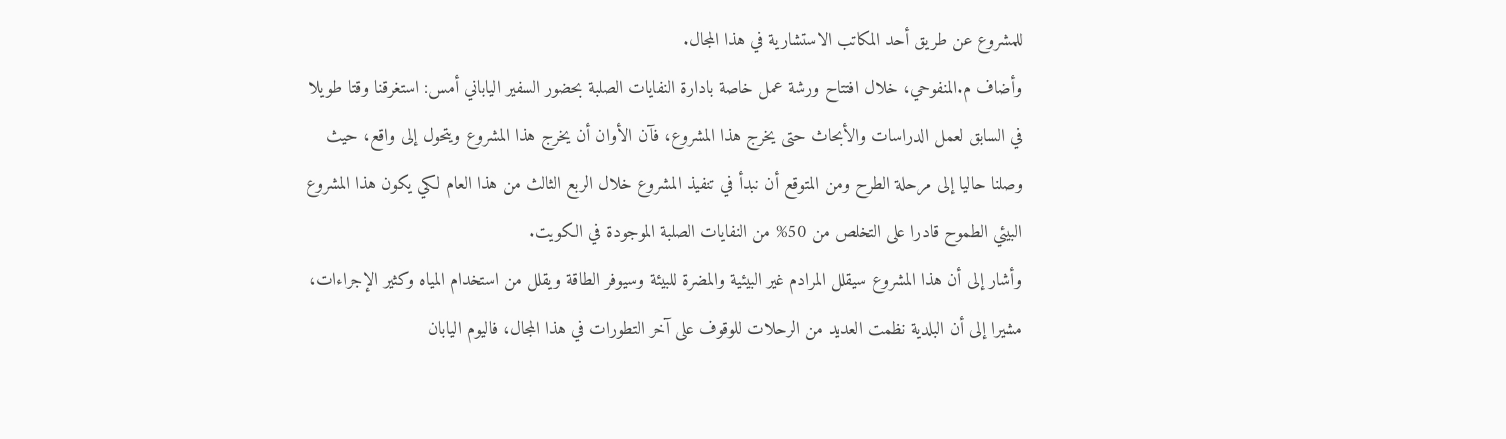للمشروع عن طريق أحد المكاتب الاستشارية في هذا المجال.
وأضاف م.المنفوحي، خلال افتتاح ورشة عمل خاصة بادارة النفايات الصلبة بحضور السفير الياباني أمس: استغرقنا وقتا طويلا في السابق لعمل الدراسات والأبحاث حتى يخرج هذا المشروع، فآن الأوان أن يخرج هذا المشروع ويتحول إلى واقع، حيث وصلنا حاليا إلى مرحلة الطرح ومن المتوقع أن نبدأ في تنفيذ المشروع خلال الربع الثالث من هذا العام لكي يكون هذا المشروع البيئي الطموح قادرا على التخلص من 50% من النفايات الصلبة الموجودة في الكويت.
وأشار إلى أن هذا المشروع سيقلل المرادم غير البيئية والمضرة للبيئة وسيوفر الطاقة ويقلل من استخدام المياه وكثير الإجراءات، مشيرا إلى أن البلدية نظمت العديد من الرحلات للوقوف على آخر التطورات في هذا المجال، فاليوم اليابان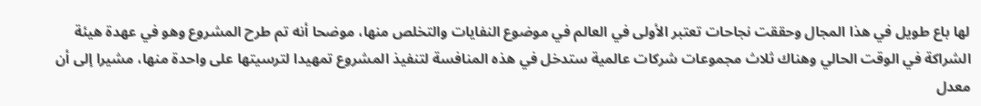لها باع طويل في هذا المجال وحققت نجاحات تعتبر الأولى في العالم في موضوع النفايات والتخلص منها، موضحا أنه تم طرح المشروع وهو في عهدة هيئة الشراكة في الوقت الحالي وهناك ثلاث مجموعات شركات عالمية ستدخل في هذه المنافسة لتنفيذ المشروع تمهيدا لترسيتها على واحدة منها، مشيرا إلى أن معدل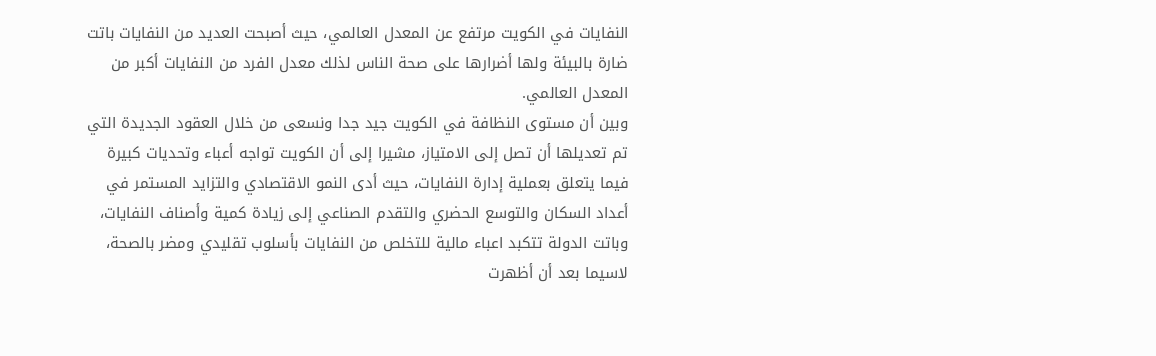النفايات في الكويت مرتفع عن المعدل العالمي، حيث أصبحت العديد من النفايات باتت ضارة بالبيئة ولها أضرارها على صحة الناس لذلك معدل الفرد من النفايات أكبر من المعدل العالمي.
وبين أن مستوى النظافة في الكويت جيد جدا ونسعى من خلال العقود الجديدة التي تم تعديلها أن تصل إلى الامتياز، مشيرا إلى أن الكويت تواجه أعباء وتحديات كبيرة فيما يتعلق بعملية إدارة النفايات، حيث أدى النمو الاقتصادي والتزايد المستمر في أعداد السكان والتوسع الحضري والتقدم الصناعي إلى زيادة كمية وأصناف النفايات، وباتت الدولة تتكبد اعباء مالية للتخلص من النفايات بأسلوب تقليدي ومضر بالصحة، لاسيما بعد أن أظهرت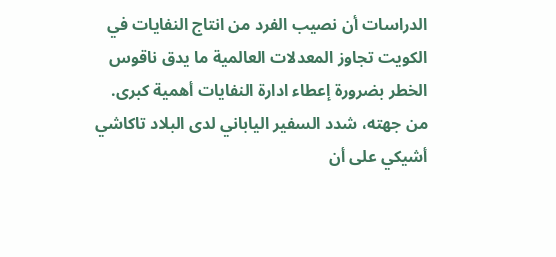الدراسات أن نصيب الفرد من انتاج النفايات في الكويت تجاوز المعدلات العالمية ما يدق ناقوس الخطر بضرورة إعطاء ادارة النفايات أهمية كبرى.
من جهته، شدد السفير الياباني لدى البلاد تاكاشي أشيكي على أن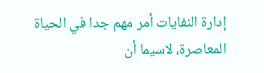إدارة النفايات أمر مهم جدا في الحياة المعاصرة، لاسيما أن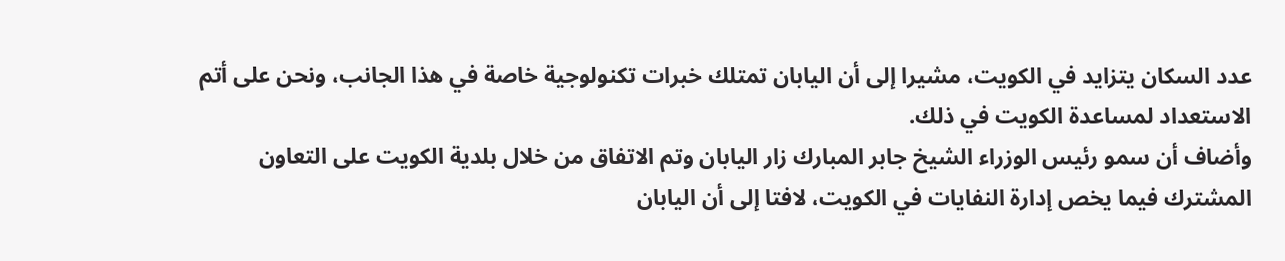عدد السكان يتزايد في الكويت، مشيرا إلى أن اليابان تمتلك خبرات تكنولوجية خاصة في هذا الجانب، ونحن على أتم الاستعداد لمساعدة الكويت في ذلك.
وأضاف أن سمو رئيس الوزراء الشيخ جابر المبارك زار اليابان وتم الاتفاق من خلال بلدية الكويت على التعاون المشترك فيما يخص إدارة النفايات في الكويت، لافتا إلى أن اليابان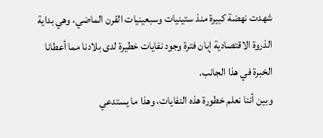شهدت نهضة كبيرة منذ ستينيات وسبعينيات القرن الماضي، وهي بداية الذروة الاقتصادية إبان فترة وجود نفايات خطيرة لدى بلادنا مما أعطانا الخبرة في هذا الجانب.
وبين أننا نعلم خطورة هذه النفايات، وهذا ما يستدعي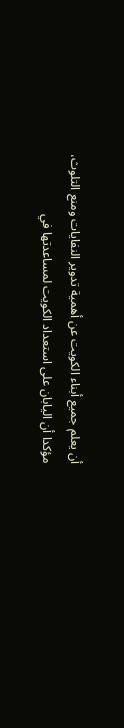أن يعلم جميع أبناء الكويت عن أهمية تدوير النفايات ومنع التلوث، مؤكدا أن اليابان على استعداد الكويت لمساعدتها في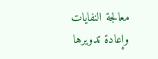معالجة النفايات وإعادة تدويرها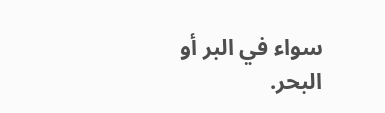سواء في البر أو البحر.